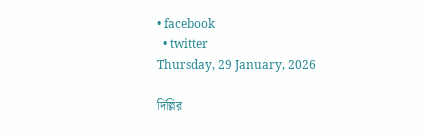• facebook
  • twitter
Thursday, 29 January, 2026

দিল্লির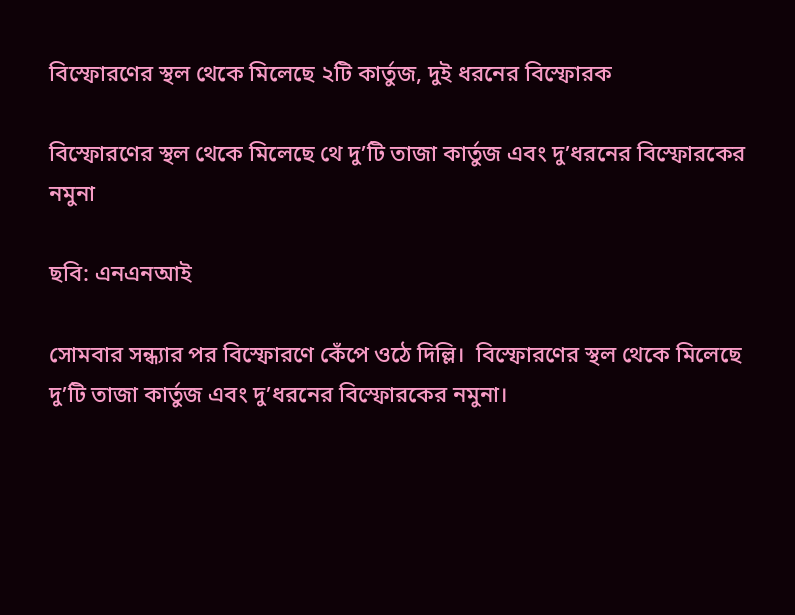বিস্ফোরণের স্থল থেকে মিলেছে ২টি কার্তুজ, দুই ধরনের বিস্ফোরক

বিস্ফোরণের স্থল থেকে মিলেছে থে দু’টি তাজা কার্তুজ এবং দু’ধরনের বিস্ফোরকের নমুনা

ছবি: এনএনআই

সোমবার সন্ধ্যার পর বিস্ফোরণে কেঁপে ওঠে দিল্লি।  বিস্ফোরণের স্থল থেকে মিলেছে  দু’টি তাজা কার্তুজ এবং দু’ধরনের বিস্ফোরকের নমুনা।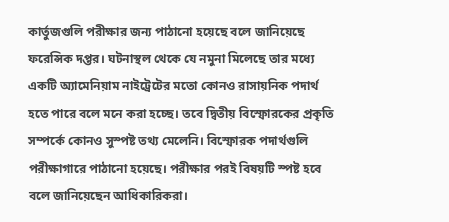কার্তুজগুলি পরীক্ষার জন্য পাঠানো হয়েছে বলে জানিয়েছে ফরেন্সিক দপ্তর। ঘটনাস্থল থেকে যে নমুনা মিলেছে তার মধ্যে একটি অ্যামেনিয়াম নাইট্রেটের মতো কোনও রাসায়নিক পদার্থ হতে পারে বলে মনে করা হচ্ছে। তবে দ্বিতীয় বিস্ফোরকের প্রকৃতি সম্পর্কে কোনও সুস্পষ্ট তথ্য মেলেনি। বিস্ফোরক পদার্থগুলি পরীক্ষাগারে পাঠানো হয়েছে। পরীক্ষার পরই বিষয়টি স্পষ্ট হবে বলে জানিয়েছেন আধিকারিকরা।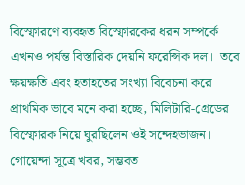বিস্ফোরণে ব্যবহৃত বিস্ফোরকের ধরন সম্পর্কে এখনও পর্যন্ত বিস্তারিক দেয়নি ফরেন্সিক দল।  তবে ক্ষয়ক্ষতি এবং হতাহতের সংখ্যা বিবেচনা করে প্রাথমিক ভাবে মনে করা হচ্ছে, মিলিটারি-গ্রেডের বিস্ফোরক নিয়ে ঘুরছিলেন ওই সন্দেহভাজন। গোয়েন্দা সূত্রে খবর, সম্ভবত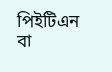পিইটিএন বা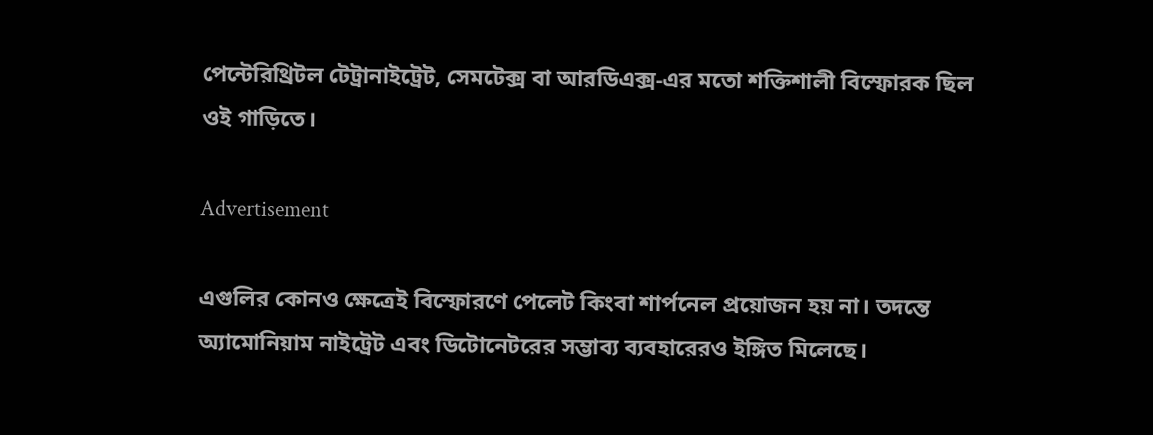পেন্টেরিথ্রিটল টেট্রানাইট্রেট, সেমটেক্স বা আরডিএক্স-এর মতো শক্তিশালী বিস্ফোরক ছিল ওই গাড়িতে।

Advertisement

এগুলির কোনও ক্ষেত্রেই বিস্ফোরণে পেলেট কিংবা শার্পনেল প্রয়োজন হয় না। তদন্তে অ্যামোনিয়াম নাইট্রেট এবং ডিটোনেটরের সম্ভাব্য ব্যবহারেরও ইঙ্গিত মিলেছে।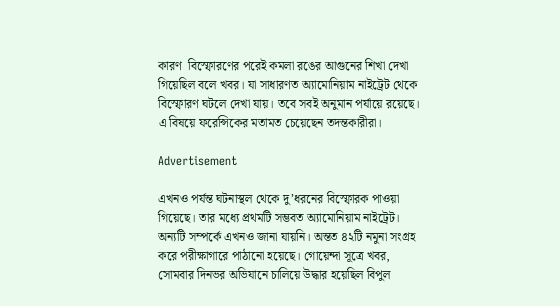কারণ  বিস্ফোরণের পরেই কমলা রঙের আগুনের শিখা দেখা গিয়েছিল বলে খবর। যা সাধারণত অ্যামোনিয়াম নাইট্রেট থেকে বিস্ফোরণ ঘটলে দেখা যায়। তবে সবই অনুমান পর্যায়ে রয়েছে। এ বিষয়ে ফরেন্সিকের মতামত চেয়েছেন তদন্তকারীরা।

Advertisement

এখনও পর্যন্ত ঘটনাস্থল থেকে দু’ধরনের বিস্ফোরক পাওয়া গিয়েছে। তার মধ্যে প্রথমটি সম্ভবত অ্যামোনিয়াম নাইট্রেট। অন্যটি সম্পর্কে এখনও জানা যায়নি। অন্তত ৪২টি নমুনা সংগ্রহ করে পরীক্ষাগারে পাঠানো হয়েছে। গোয়েন্দা সূত্রে খবর, সোমবার দিনভর অভিযানে চালিয়ে উদ্ধার হয়েছিল বিপুল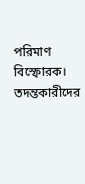পরিমাণ বিস্ফোরক।  তদন্তকারীদের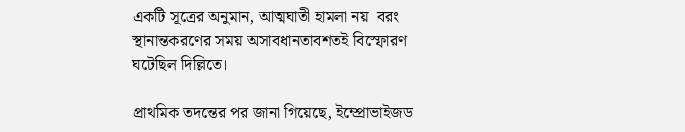একটি সূত্রের অনুমান, আত্মঘাতী হামলা নয়  বরং স্থানান্তকরণের সময় অসাবধানতাবশতই বিস্ফোরণ ঘটেছিল দিল্লিতে।

প্রাথমিক তদন্তের পর জানা গিয়েছে, ইম্প্রোভাইজড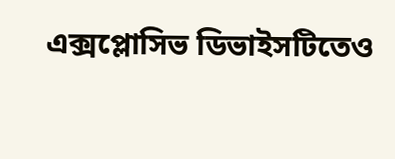এক্সপ্লোসিভ ডিভাইসটিতেও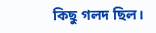কিছু গলদ ছিল।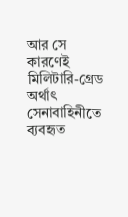আর সে কারণেই মিলিটারি-গ্রেড  অর্থাৎ সেনাবাহিনীতে ব্যবহৃত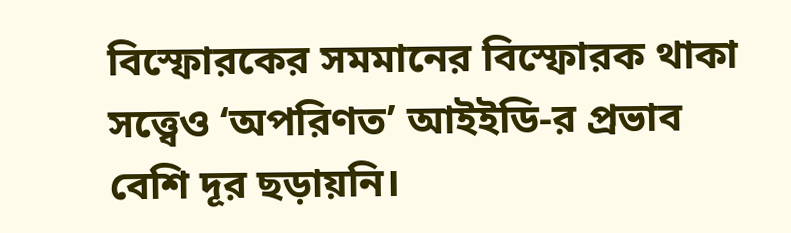বিস্ফোরকের সমমানের বিস্ফোরক থাকা সত্ত্বেও ‘অপরিণত’ আইইডি-র প্রভাব বেশি দূর ছড়ায়নি।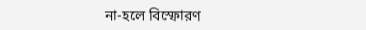না-হলে বিস্ফোরণ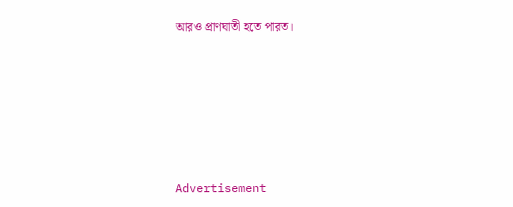আরও প্রাণঘাতী হতে পারত।









Advertisement